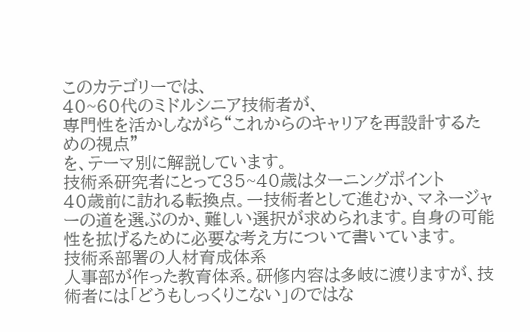このカテゴリーでは、
40~60代のミドルシニア技術者が、
専門性を活かしながら“これからのキャリアを再設計するための視点”
を、テーマ別に解説しています。
技術系研究者にとって35~40歳はターニングポイント
40歳前に訪れる転換点。一技術者として進むか、マネージャーの道を選ぶのか、難しい選択が求められます。自身の可能性を拡げるために必要な考え方について書いています。
技術系部署の人材育成体系
人事部が作った教育体系。研修内容は多岐に渡りますが、技術者には「どうもしっくりこない」のではな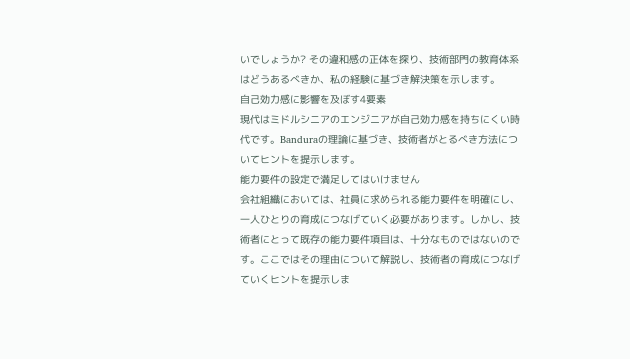いでしょうか? その違和感の正体を探り、技術部門の教育体系はどうあるべきか、私の経験に基づき解決策を示します。
自己効力感に影響を及ぼす4要素
現代はミドルシニアのエンジニアが自己効力感を持ちにくい時代です。Banduraの理論に基づき、技術者がとるべき方法についてヒントを提示します。
能力要件の設定で満足してはいけません
会社組織においては、社員に求められる能力要件を明確にし、一人ひとりの育成につなげていく必要があります。しかし、技術者にとって既存の能力要件項目は、十分なものではないのです。ここではその理由について解説し、技術者の育成につなげていくヒントを提示しま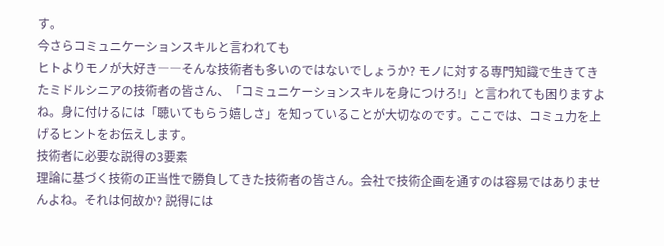す。
今さらコミュニケーションスキルと言われても
ヒトよりモノが大好き――そんな技術者も多いのではないでしょうか? モノに対する専門知識で生きてきたミドルシニアの技術者の皆さん、「コミュニケーションスキルを身につけろ!」と言われても困りますよね。身に付けるには「聴いてもらう嬉しさ」を知っていることが大切なのです。ここでは、コミュ力を上げるヒントをお伝えします。
技術者に必要な説得の3要素
理論に基づく技術の正当性で勝負してきた技術者の皆さん。会社で技術企画を通すのは容易ではありませんよね。それは何故か? 説得には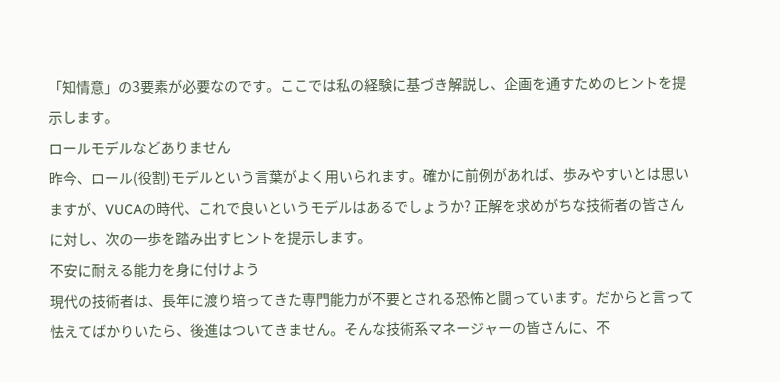「知情意」の3要素が必要なのです。ここでは私の経験に基づき解説し、企画を通すためのヒントを提示します。
ロールモデルなどありません
昨今、ロール(役割)モデルという言葉がよく用いられます。確かに前例があれば、歩みやすいとは思いますが、VUCAの時代、これで良いというモデルはあるでしょうか? 正解を求めがちな技術者の皆さんに対し、次の一歩を踏み出すヒントを提示します。
不安に耐える能力を身に付けよう
現代の技術者は、長年に渡り培ってきた専門能力が不要とされる恐怖と闘っています。だからと言って怯えてばかりいたら、後進はついてきません。そんな技術系マネージャーの皆さんに、不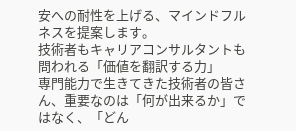安への耐性を上げる、マインドフルネスを提案します。
技術者もキャリアコンサルタントも問われる「価値を翻訳する力」
専門能力で生きてきた技術者の皆さん、重要なのは「何が出来るか」ではなく、「どん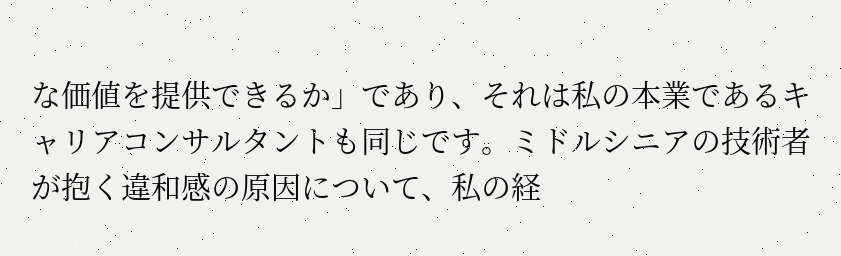な価値を提供できるか」であり、それは私の本業であるキャリアコンサルタントも同じです。ミドルシニアの技術者が抱く違和感の原因について、私の経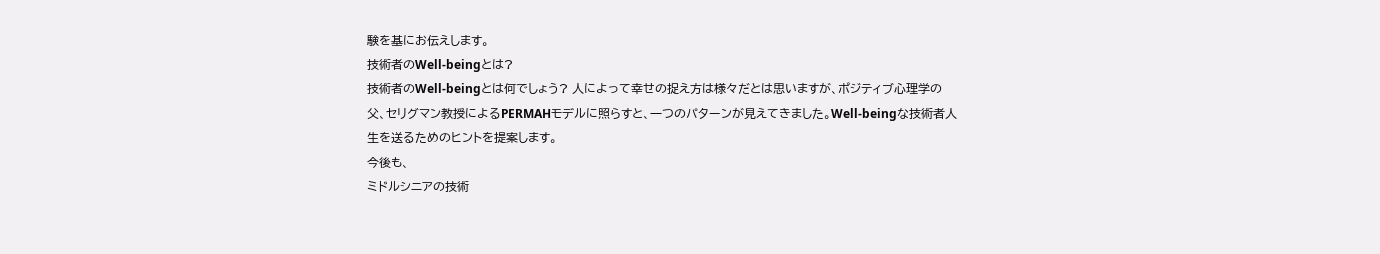験を基にお伝えします。
技術者のWell-beingとは?
技術者のWell-beingとは何でしょう? 人によって幸せの捉え方は様々だとは思いますが、ポジティブ心理学の父、セリグマン教授によるPERMAHモデルに照らすと、一つのパターンが見えてきました。Well-beingな技術者人生を送るためのヒントを提案します。
今後も、
ミドルシニアの技術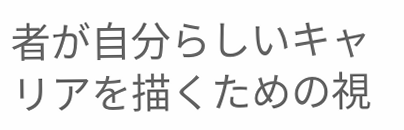者が自分らしいキャリアを描くための視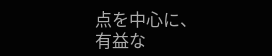点を中心に、
有益な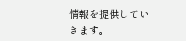情報を提供していきます。